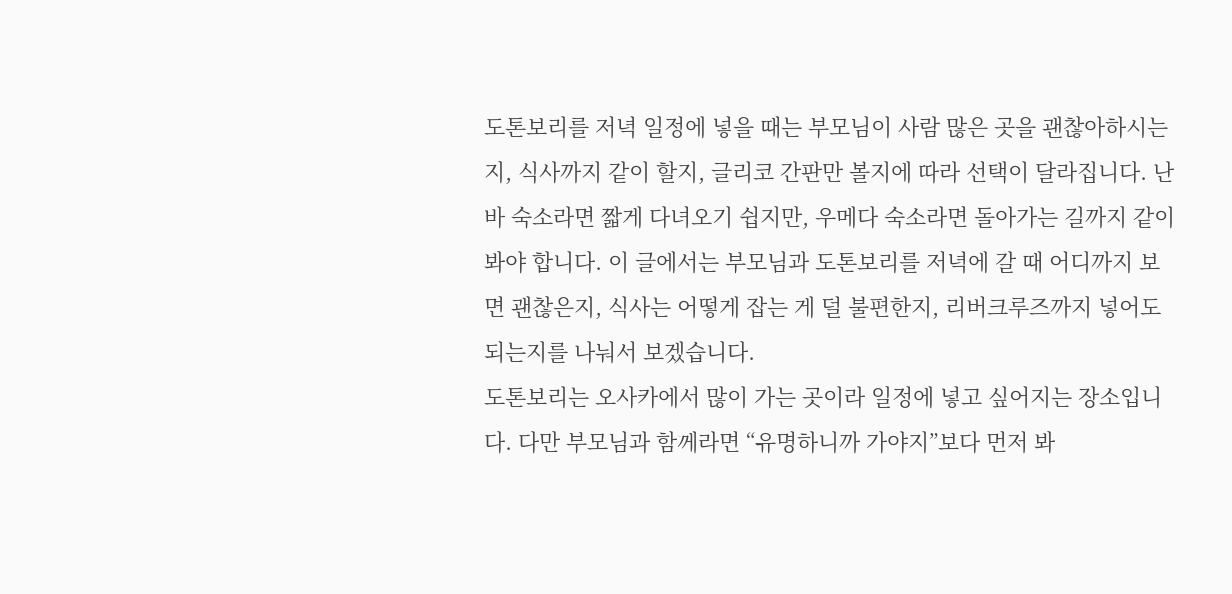도톤보리를 저녁 일정에 넣을 때는 부모님이 사람 많은 곳을 괜찮아하시는지, 식사까지 같이 할지, 글리코 간판만 볼지에 따라 선택이 달라집니다. 난바 숙소라면 짧게 다녀오기 쉽지만, 우메다 숙소라면 돌아가는 길까지 같이 봐야 합니다. 이 글에서는 부모님과 도톤보리를 저녁에 갈 때 어디까지 보면 괜찮은지, 식사는 어떻게 잡는 게 덜 불편한지, 리버크루즈까지 넣어도 되는지를 나눠서 보겠습니다.
도톤보리는 오사카에서 많이 가는 곳이라 일정에 넣고 싶어지는 장소입니다. 다만 부모님과 함께라면 “유명하니까 가야지”보다 먼저 봐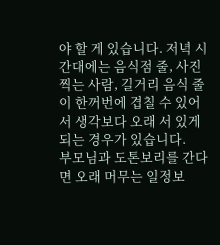야 할 게 있습니다. 저녁 시간대에는 음식점 줄, 사진 찍는 사람, 길거리 음식 줄이 한꺼번에 겹칠 수 있어서 생각보다 오래 서 있게 되는 경우가 있습니다.
부모님과 도톤보리를 간다면 오래 머무는 일정보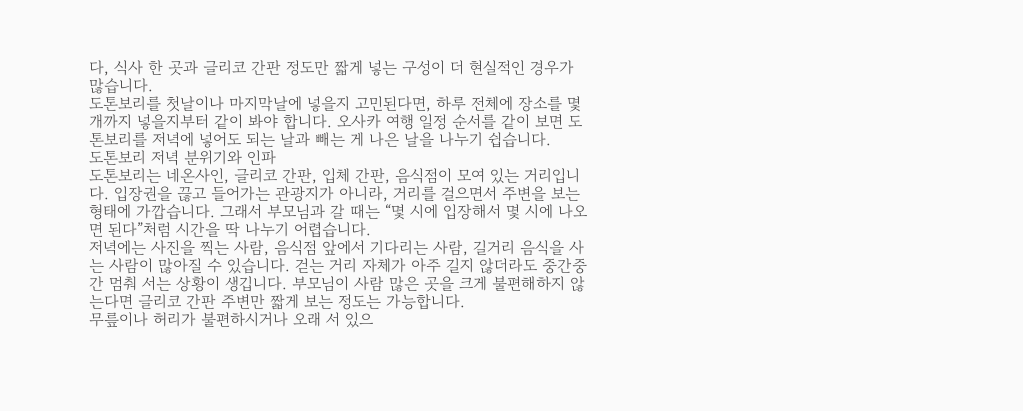다, 식사 한 곳과 글리코 간판 정도만 짧게 넣는 구성이 더 현실적인 경우가 많습니다.
도톤보리를 첫날이나 마지막날에 넣을지 고민된다면, 하루 전체에 장소를 몇 개까지 넣을지부터 같이 봐야 합니다. 오사카 여행 일정 순서를 같이 보면 도톤보리를 저녁에 넣어도 되는 날과 빼는 게 나은 날을 나누기 쉽습니다.
도톤보리 저녁 분위기와 인파
도톤보리는 네온사인, 글리코 간판, 입체 간판, 음식점이 모여 있는 거리입니다. 입장권을 끊고 들어가는 관광지가 아니라, 거리를 걸으면서 주변을 보는 형태에 가깝습니다. 그래서 부모님과 갈 때는 “몇 시에 입장해서 몇 시에 나오면 된다”처럼 시간을 딱 나누기 어렵습니다.
저녁에는 사진을 찍는 사람, 음식점 앞에서 기다리는 사람, 길거리 음식을 사는 사람이 많아질 수 있습니다. 걷는 거리 자체가 아주 길지 않더라도 중간중간 멈춰 서는 상황이 생깁니다. 부모님이 사람 많은 곳을 크게 불편해하지 않는다면 글리코 간판 주변만 짧게 보는 정도는 가능합니다.
무릎이나 허리가 불편하시거나 오래 서 있으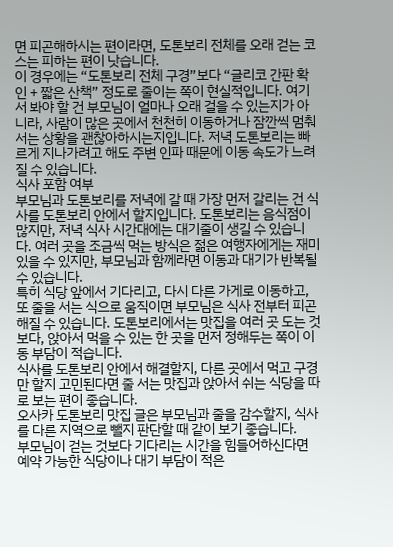면 피곤해하시는 편이라면, 도톤보리 전체를 오래 걷는 코스는 피하는 편이 낫습니다.
이 경우에는 “도톤보리 전체 구경”보다 “글리코 간판 확인 + 짧은 산책” 정도로 줄이는 쪽이 현실적입니다. 여기서 봐야 할 건 부모님이 얼마나 오래 걸을 수 있는지가 아니라, 사람이 많은 곳에서 천천히 이동하거나 잠깐씩 멈춰 서는 상황을 괜찮아하시는지입니다. 저녁 도톤보리는 빠르게 지나가려고 해도 주변 인파 때문에 이동 속도가 느려질 수 있습니다.
식사 포함 여부
부모님과 도톤보리를 저녁에 갈 때 가장 먼저 갈리는 건 식사를 도톤보리 안에서 할지입니다. 도톤보리는 음식점이 많지만, 저녁 식사 시간대에는 대기줄이 생길 수 있습니다. 여러 곳을 조금씩 먹는 방식은 젊은 여행자에게는 재미있을 수 있지만, 부모님과 함께라면 이동과 대기가 반복될 수 있습니다.
특히 식당 앞에서 기다리고, 다시 다른 가게로 이동하고, 또 줄을 서는 식으로 움직이면 부모님은 식사 전부터 피곤해질 수 있습니다. 도톤보리에서는 맛집을 여러 곳 도는 것보다, 앉아서 먹을 수 있는 한 곳을 먼저 정해두는 쪽이 이동 부담이 적습니다.
식사를 도톤보리 안에서 해결할지, 다른 곳에서 먹고 구경만 할지 고민된다면 줄 서는 맛집과 앉아서 쉬는 식당을 따로 보는 편이 좋습니다.
오사카 도톤보리 맛집 글은 부모님과 줄을 감수할지, 식사를 다른 지역으로 뺄지 판단할 때 같이 보기 좋습니다.
부모님이 걷는 것보다 기다리는 시간을 힘들어하신다면 예약 가능한 식당이나 대기 부담이 적은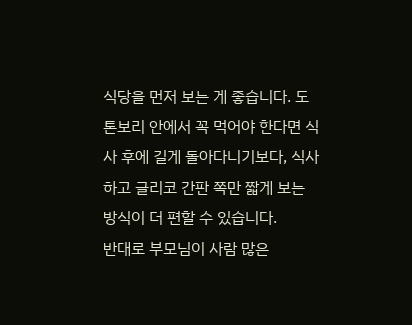식당을 먼저 보는 게 좋습니다. 도톤보리 안에서 꼭 먹어야 한다면 식사 후에 길게 돌아다니기보다, 식사하고 글리코 간판 쪽만 짧게 보는 방식이 더 편할 수 있습니다.
반대로 부모님이 사람 많은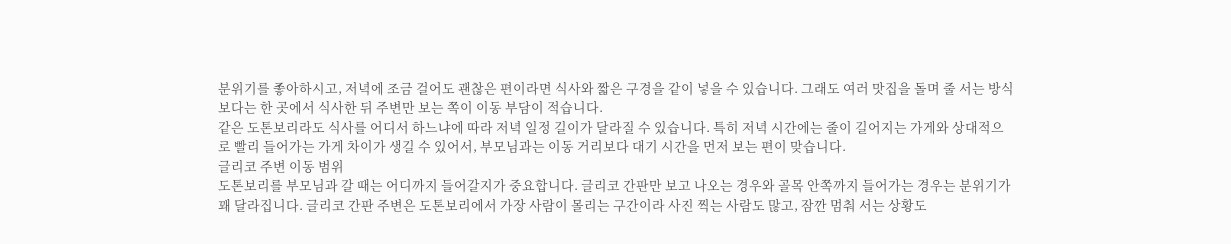분위기를 좋아하시고, 저녁에 조금 걸어도 괜찮은 편이라면 식사와 짧은 구경을 같이 넣을 수 있습니다. 그래도 여러 맛집을 돌며 줄 서는 방식보다는 한 곳에서 식사한 뒤 주변만 보는 쪽이 이동 부담이 적습니다.
같은 도톤보리라도 식사를 어디서 하느냐에 따라 저녁 일정 길이가 달라질 수 있습니다. 특히 저녁 시간에는 줄이 길어지는 가게와 상대적으로 빨리 들어가는 가게 차이가 생길 수 있어서, 부모님과는 이동 거리보다 대기 시간을 먼저 보는 편이 맞습니다.
글리코 주변 이동 범위
도톤보리를 부모님과 갈 때는 어디까지 들어갈지가 중요합니다. 글리코 간판만 보고 나오는 경우와 골목 안쪽까지 들어가는 경우는 분위기가 꽤 달라집니다. 글리코 간판 주변은 도톤보리에서 가장 사람이 몰리는 구간이라 사진 찍는 사람도 많고, 잠깐 멈춰 서는 상황도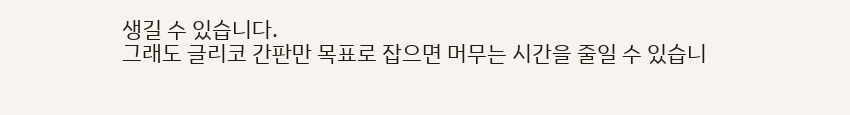생길 수 있습니다.
그래도 글리코 간판만 목표로 잡으면 머무는 시간을 줄일 수 있습니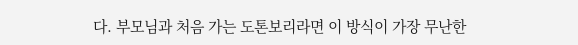다. 부모님과 처음 가는 도톤보리라면 이 방식이 가장 무난한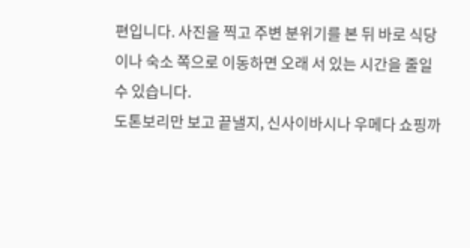편입니다. 사진을 찍고 주변 분위기를 본 뒤 바로 식당이나 숙소 쪽으로 이동하면 오래 서 있는 시간을 줄일 수 있습니다.
도톤보리만 보고 끝낼지, 신사이바시나 우메다 쇼핑까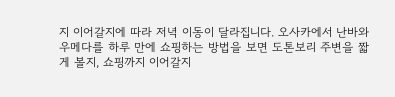지 이어갈지에 따라 저녁 이동이 달라집니다. 오사카에서 난바와 우메다를 하루 만에 쇼핑하는 방법을 보면 도톤보리 주변을 짧게 볼지, 쇼핑까지 이어갈지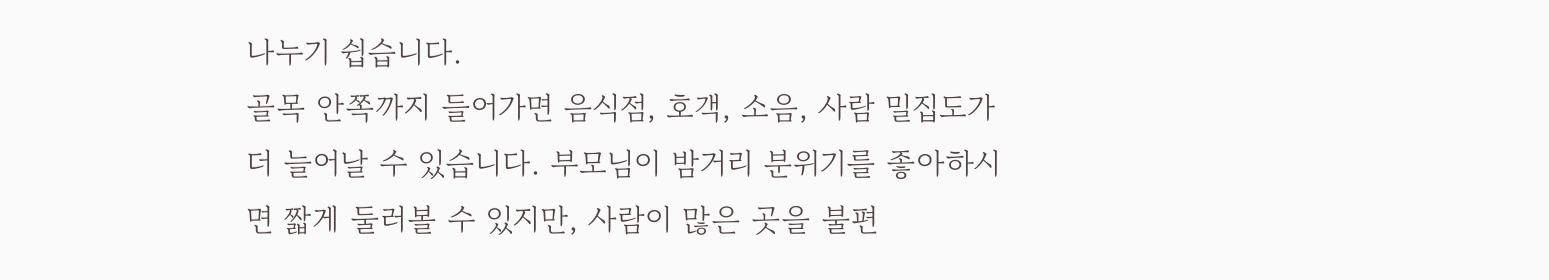나누기 쉽습니다.
골목 안쪽까지 들어가면 음식점, 호객, 소음, 사람 밀집도가 더 늘어날 수 있습니다. 부모님이 밤거리 분위기를 좋아하시면 짧게 둘러볼 수 있지만, 사람이 많은 곳을 불편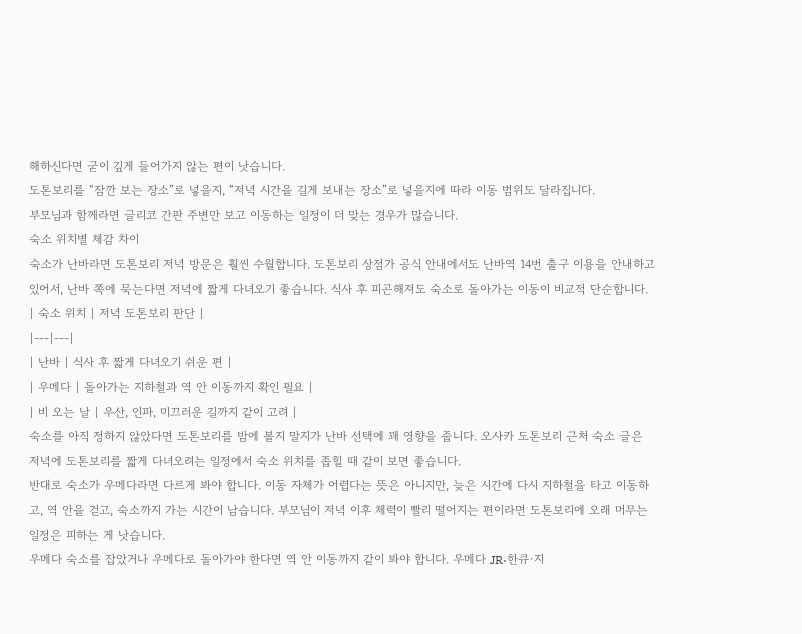해하신다면 굳이 깊게 들어가지 않는 편이 낫습니다.
도톤보리를 “잠깐 보는 장소”로 넣을지, “저녁 시간을 길게 보내는 장소”로 넣을지에 따라 이동 범위도 달라집니다.
부모님과 함께라면 글리코 간판 주변만 보고 이동하는 일정이 더 맞는 경우가 많습니다.
숙소 위치별 체감 차이
숙소가 난바라면 도톤보리 저녁 방문은 훨씬 수월합니다. 도톤보리 상점가 공식 안내에서도 난바역 14번 출구 이용을 안내하고 있어서, 난바 쪽에 묵는다면 저녁에 짧게 다녀오기 좋습니다. 식사 후 피곤해져도 숙소로 돌아가는 이동이 비교적 단순합니다.
| 숙소 위치 | 저녁 도톤보리 판단 |
|---|---|
| 난바 | 식사 후 짧게 다녀오기 쉬운 편 |
| 우메다 | 돌아가는 지하철과 역 안 이동까지 확인 필요 |
| 비 오는 날 | 우산, 인파, 미끄러운 길까지 같이 고려 |
숙소를 아직 정하지 않았다면 도톤보리를 밤에 볼지 말지가 난바 선택에 꽤 영향을 줍니다. 오사카 도톤보리 근처 숙소 글은 저녁에 도톤보리를 짧게 다녀오려는 일정에서 숙소 위치를 좁힐 때 같이 보면 좋습니다.
반대로 숙소가 우메다라면 다르게 봐야 합니다. 이동 자체가 어렵다는 뜻은 아니지만, 늦은 시간에 다시 지하철을 타고 이동하고, 역 안을 걷고, 숙소까지 가는 시간이 남습니다. 부모님이 저녁 이후 체력이 빨리 떨어지는 편이라면 도톤보리에 오래 머무는 일정은 피하는 게 낫습니다.
우메다 숙소를 잡았거나 우메다로 돌아가야 한다면 역 안 이동까지 같이 봐야 합니다. 우메다 JR·한큐·지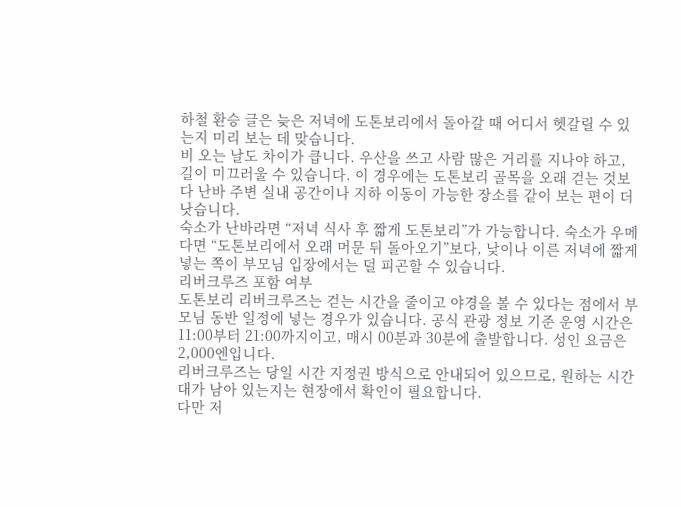하철 환승 글은 늦은 저녁에 도톤보리에서 돌아갈 때 어디서 헷갈릴 수 있는지 미리 보는 데 맞습니다.
비 오는 날도 차이가 큽니다. 우산을 쓰고 사람 많은 거리를 지나야 하고, 길이 미끄러울 수 있습니다. 이 경우에는 도톤보리 골목을 오래 걷는 것보다 난바 주변 실내 공간이나 지하 이동이 가능한 장소를 같이 보는 편이 더 낫습니다.
숙소가 난바라면 “저녁 식사 후 짧게 도톤보리”가 가능합니다. 숙소가 우메다면 “도톤보리에서 오래 머문 뒤 돌아오기”보다, 낮이나 이른 저녁에 짧게 넣는 쪽이 부모님 입장에서는 덜 피곤할 수 있습니다.
리버크루즈 포함 여부
도톤보리 리버크루즈는 걷는 시간을 줄이고 야경을 볼 수 있다는 점에서 부모님 동반 일정에 넣는 경우가 있습니다. 공식 관광 정보 기준 운영 시간은 11:00부터 21:00까지이고, 매시 00분과 30분에 출발합니다. 성인 요금은 2,000엔입니다.
리버크루즈는 당일 시간 지정권 방식으로 안내되어 있으므로, 원하는 시간대가 남아 있는지는 현장에서 확인이 필요합니다.
다만 저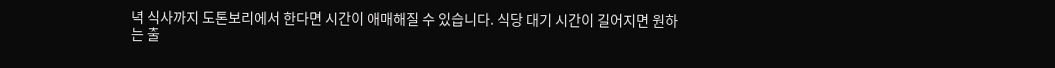녁 식사까지 도톤보리에서 한다면 시간이 애매해질 수 있습니다. 식당 대기 시간이 길어지면 원하는 출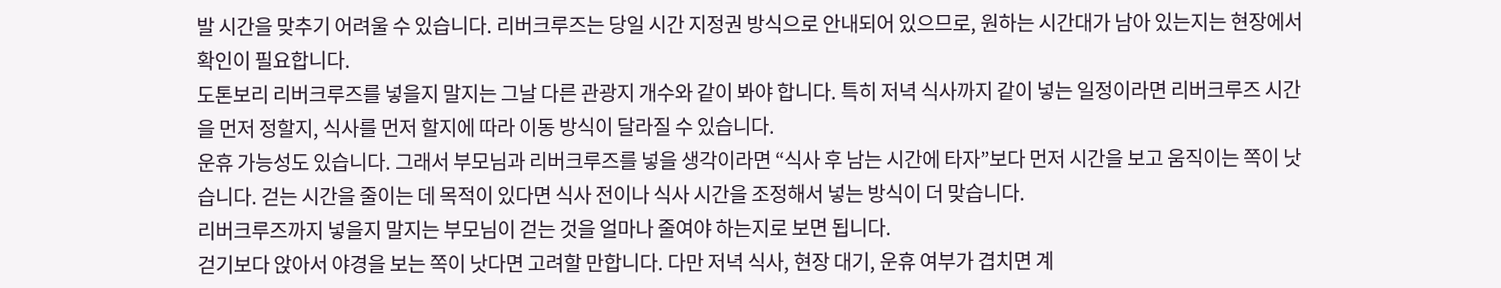발 시간을 맞추기 어려울 수 있습니다. 리버크루즈는 당일 시간 지정권 방식으로 안내되어 있으므로, 원하는 시간대가 남아 있는지는 현장에서 확인이 필요합니다.
도톤보리 리버크루즈를 넣을지 말지는 그날 다른 관광지 개수와 같이 봐야 합니다. 특히 저녁 식사까지 같이 넣는 일정이라면 리버크루즈 시간을 먼저 정할지, 식사를 먼저 할지에 따라 이동 방식이 달라질 수 있습니다.
운휴 가능성도 있습니다. 그래서 부모님과 리버크루즈를 넣을 생각이라면 “식사 후 남는 시간에 타자”보다 먼저 시간을 보고 움직이는 쪽이 낫습니다. 걷는 시간을 줄이는 데 목적이 있다면 식사 전이나 식사 시간을 조정해서 넣는 방식이 더 맞습니다.
리버크루즈까지 넣을지 말지는 부모님이 걷는 것을 얼마나 줄여야 하는지로 보면 됩니다.
걷기보다 앉아서 야경을 보는 쪽이 낫다면 고려할 만합니다. 다만 저녁 식사, 현장 대기, 운휴 여부가 겹치면 계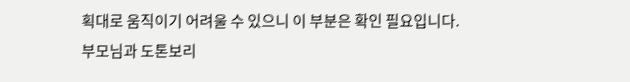획대로 움직이기 어려울 수 있으니 이 부분은 확인 필요입니다.
부모님과 도톤보리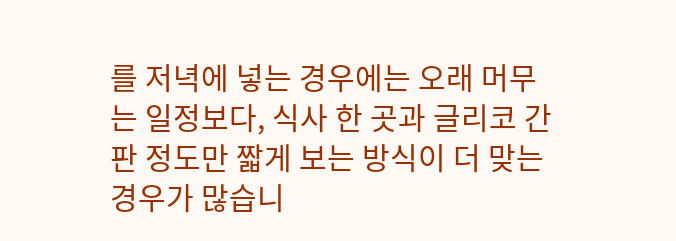를 저녁에 넣는 경우에는 오래 머무는 일정보다, 식사 한 곳과 글리코 간판 정도만 짧게 보는 방식이 더 맞는 경우가 많습니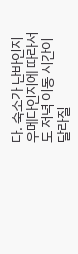다. 숙소가 난바인지 우메다인지에 따라서도 저녁 이동 시간이 달라질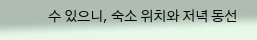수 있으니, 숙소 위치와 저녁 동선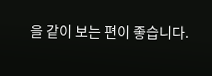을 같이 보는 편이 좋습니다.